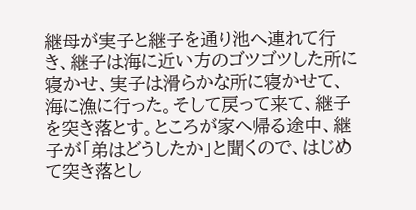継母が実子と継子を通り池へ連れて行き、継子は海に近い方のゴツゴツした所に寝かせ、実子は滑らかな所に寝かせて、海に漁に行った。そして戻って来て、継子を突き落とす。ところが家へ帰る途中、継子が「弟はどうしたか」と聞くので、はじめて突き落とし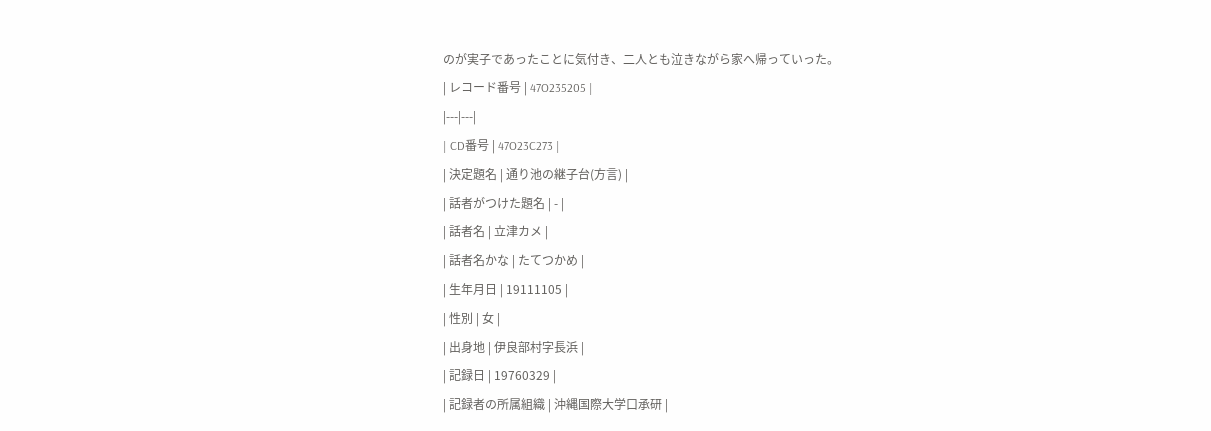のが実子であったことに気付き、二人とも泣きながら家へ帰っていった。
| レコード番号 | 47O235205 |
|---|---|
| CD番号 | 47O23C273 |
| 決定題名 | 通り池の継子台(方言) |
| 話者がつけた題名 | - |
| 話者名 | 立津カメ |
| 話者名かな | たてつかめ |
| 生年月日 | 19111105 |
| 性別 | 女 |
| 出身地 | 伊良部村字長浜 |
| 記録日 | 19760329 |
| 記録者の所属組織 | 沖縄国際大学口承研 |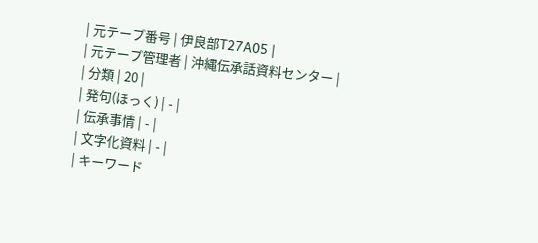| 元テープ番号 | 伊良部T27A05 |
| 元テープ管理者 | 沖縄伝承話資料センター |
| 分類 | 20 |
| 発句(ほっく) | - |
| 伝承事情 | - |
| 文字化資料 | - |
| キーワード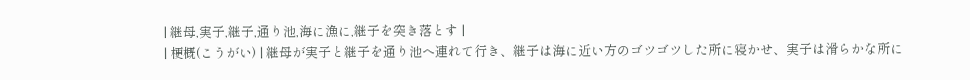| 継母,実子,継子,通り池,海に漁に,継子を突き落とす |
| 梗概(こうがい) | 継母が実子と継子を通り池へ連れて行き、継子は海に近い方のゴツゴツした所に寝かせ、実子は滑らかな所に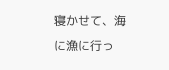寝かせて、海に漁に行っ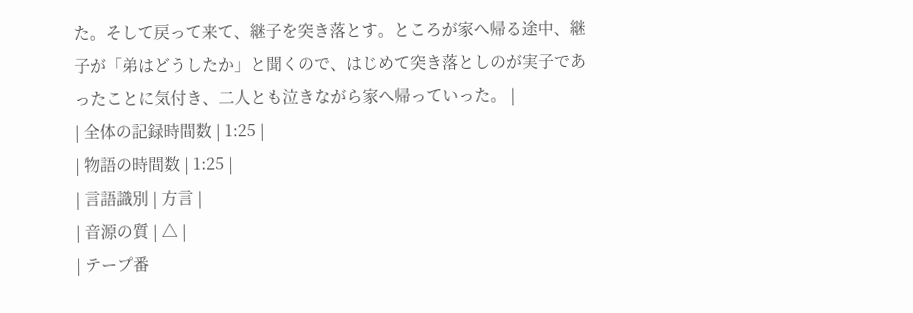た。そして戻って来て、継子を突き落とす。ところが家へ帰る途中、継子が「弟はどうしたか」と聞くので、はじめて突き落としのが実子であったことに気付き、二人とも泣きながら家へ帰っていった。 |
| 全体の記録時間数 | 1:25 |
| 物語の時間数 | 1:25 |
| 言語識別 | 方言 |
| 音源の質 | △ |
| テープ番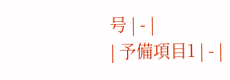号 | - |
| 予備項目1 | - |